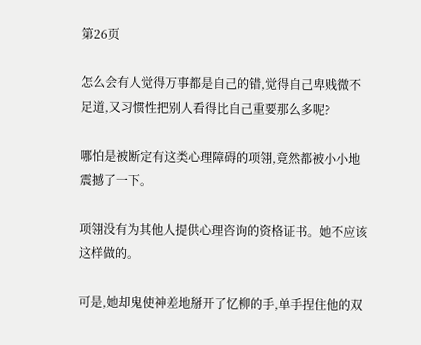第26页

怎么会有人觉得万事都是自己的错,觉得自己卑贱微不足道,又习惯性把别人看得比自己重要那么多呢?

哪怕是被断定有这类心理障碍的项翎,竟然都被小小地震撼了一下。

项翎没有为其他人提供心理咨询的资格证书。她不应该这样做的。

可是,她却鬼使神差地掰开了忆柳的手,单手捏住他的双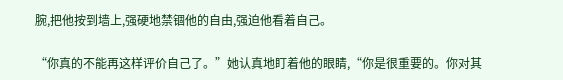腕,把他按到墙上,强硬地禁锢他的自由,强迫他看着自己。

“你真的不能再这样评价自己了。”她认真地盯着他的眼睛,“你是很重要的。你对其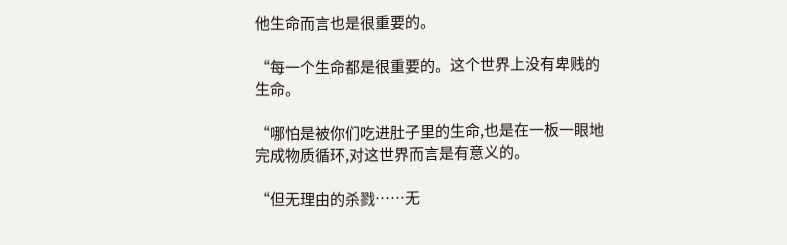他生命而言也是很重要的。

“每一个生命都是很重要的。这个世界上没有卑贱的生命。

“哪怕是被你们吃进肚子里的生命,也是在一板一眼地完成物质循环,对这世界而言是有意义的。

“但无理由的杀戮……无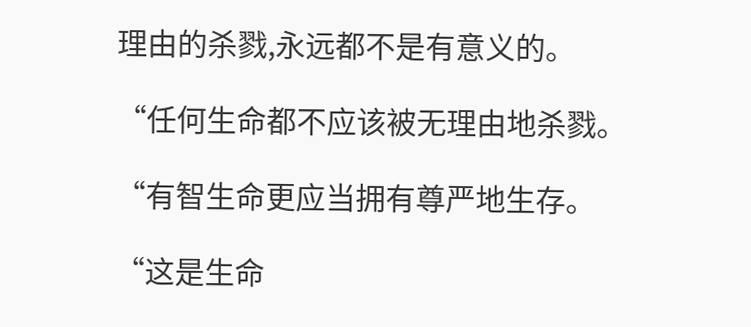理由的杀戮,永远都不是有意义的。

“任何生命都不应该被无理由地杀戮。

“有智生命更应当拥有尊严地生存。

“这是生命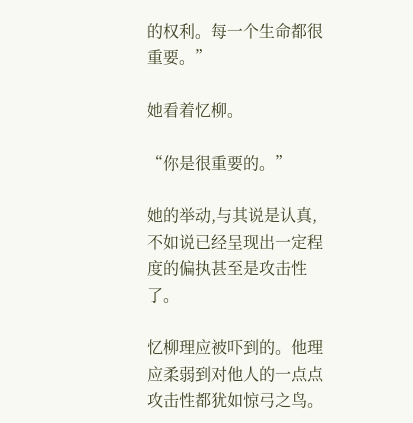的权利。每一个生命都很重要。”

她看着忆柳。

“你是很重要的。”

她的举动,与其说是认真,不如说已经呈现出一定程度的偏执甚至是攻击性了。

忆柳理应被吓到的。他理应柔弱到对他人的一点点攻击性都犹如惊弓之鸟。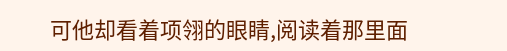可他却看着项翎的眼睛,阅读着那里面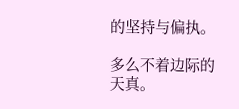的坚持与偏执。

多么不着边际的天真。